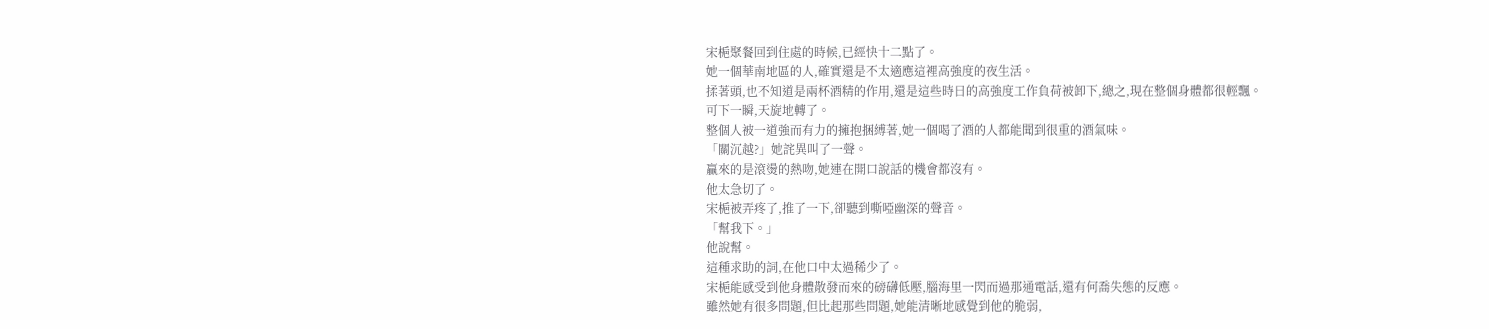宋梔聚餐回到住處的時候,已經快十二點了。
她一個華南地區的人,確實還是不太適應這裡高強度的夜生活。
揉著頭,也不知道是兩杯酒精的作用,還是這些時日的高強度工作負荷被卸下,總之,現在整個身體都很輕飄。
可下一瞬,天旋地轉了。
整個人被一道強而有力的擁抱捆縛著,她一個喝了酒的人都能聞到很重的酒氣味。
「關沉越?」她詫異叫了一聲。
贏來的是滾燙的熱吻,她連在開口說話的機會都沒有。
他太急切了。
宋梔被弄疼了,推了一下,卻聽到嘶啞幽深的聲音。
「幫我下。」
他說幫。
這種求助的詞,在他口中太過稀少了。
宋梔能感受到他身體散發而來的磅礴低壓,腦海里一閃而過那通電話,還有何喬失態的反應。
雖然她有很多問題,但比起那些問題,她能清晰地感覺到他的脆弱,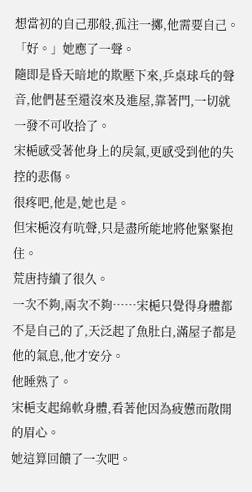想當初的自己那般,孤注一擲,他需要自己。
「好。」她應了一聲。
隨即是昏天暗地的欺壓下來,乒桌球乓的聲音,他們甚至還沒來及進屋,靠著門,一切就一發不可收拾了。
宋梔感受著他身上的戾氣,更感受到他的失控的悲傷。
很疼吧,他是,她也是。
但宋梔沒有吭聲,只是盡所能地將他緊緊抱住。
荒唐持續了很久。
一次不夠,兩次不夠……宋梔只覺得身體都不是自己的了,天泛起了魚肚白,滿屋子都是他的氣息,他才安分。
他睡熟了。
宋梔支起綿軟身體,看著他因為疲憊而散開的眉心。
她這算回饋了一次吧。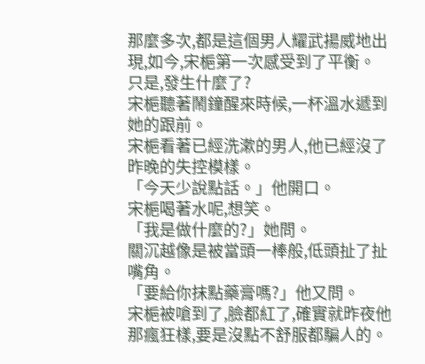那麼多次,都是這個男人耀武揚威地出現,如今,宋梔第一次感受到了平衡。
只是,發生什麼了?
宋梔聽著鬧鐘醒來時候,一杯溫水遞到她的跟前。
宋梔看著已經洗漱的男人,他已經沒了昨晚的失控模樣。
「今天少說點話。」他開口。
宋梔喝著水呢,想笑。
「我是做什麼的?」她問。
關沉越像是被當頭一棒般,低頭扯了扯嘴角。
「要給你抹點藥膏嗎?」他又問。
宋梔被嗆到了,臉都紅了,確實就昨夜他那瘋狂樣,要是沒點不舒服都騙人的。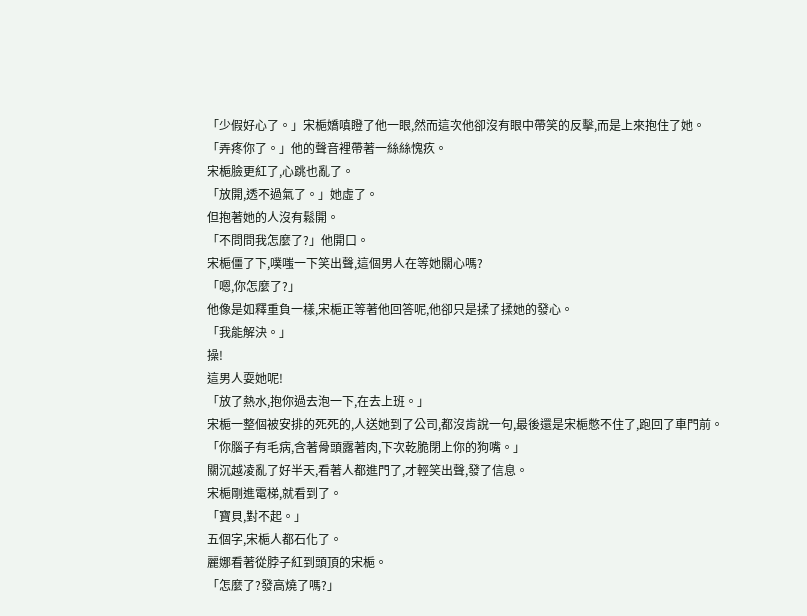「少假好心了。」宋梔嬌嗔瞪了他一眼,然而這次他卻沒有眼中帶笑的反擊,而是上來抱住了她。
「弄疼你了。」他的聲音裡帶著一絲絲愧疚。
宋梔臉更紅了,心跳也亂了。
「放開,透不過氣了。」她虛了。
但抱著她的人沒有鬆開。
「不問問我怎麼了?」他開口。
宋梔僵了下,噗嗤一下笑出聲,這個男人在等她關心嗎?
「嗯,你怎麼了?」
他像是如釋重負一樣,宋梔正等著他回答呢,他卻只是揉了揉她的發心。
「我能解決。」
操!
這男人耍她呢!
「放了熱水,抱你過去泡一下,在去上班。」
宋梔一整個被安排的死死的,人送她到了公司,都沒肯說一句,最後還是宋梔憋不住了,跑回了車門前。
「你腦子有毛病,含著骨頭露著肉,下次乾脆閉上你的狗嘴。」
關沉越凌亂了好半天,看著人都進門了,才輕笑出聲,發了信息。
宋梔剛進電梯,就看到了。
「寶貝,對不起。」
五個字,宋梔人都石化了。
麗娜看著從脖子紅到頭頂的宋梔。
「怎麼了?發高燒了嗎?」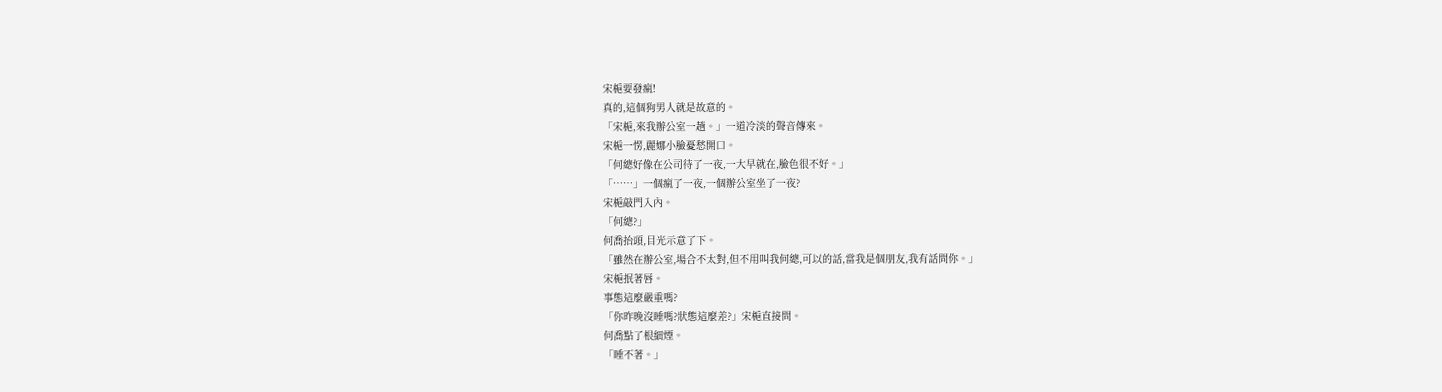宋梔要發瘋!
真的,這個狗男人就是故意的。
「宋梔,來我辦公室一趟。」一道冷淡的聲音傳來。
宋梔一愣,麗娜小臉憂愁開口。
「何總好像在公司待了一夜,一大早就在,臉色很不好。」
「……」一個瘋了一夜,一個辦公室坐了一夜?
宋梔敲門入內。
「何總?」
何喬抬頭,目光示意了下。
「雖然在辦公室,場合不太對,但不用叫我何總,可以的話,當我是個朋友,我有話問你。」
宋梔抿著唇。
事態這麼嚴重嗎?
「你昨晚沒睡嗎?狀態這麼差?」宋梔直接問。
何喬點了根細煙。
「睡不著。」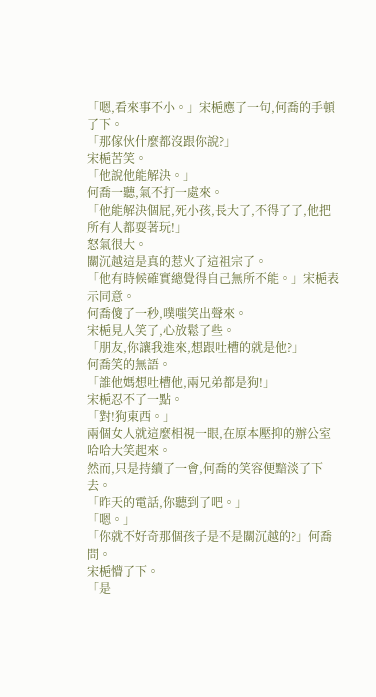「嗯,看來事不小。」宋梔應了一句,何喬的手頓了下。
「那傢伙什麼都沒跟你說?」
宋梔苦笑。
「他說他能解決。」
何喬一聽,氣不打一處來。
「他能解決個屁,死小孩,長大了,不得了了,他把所有人都耍著玩!」
怒氣很大。
關沉越這是真的惹火了這祖宗了。
「他有時候確實總覺得自己無所不能。」宋梔表示同意。
何喬傻了一秒,噗嗤笑出聲來。
宋梔見人笑了,心放鬆了些。
「朋友,你讓我進來,想跟吐槽的就是他?」
何喬笑的無語。
「誰他媽想吐槽他,兩兄弟都是狗!」
宋梔忍不了一點。
「對!狗東西。」
兩個女人就這麼相視一眼,在原本壓抑的辦公室哈哈大笑起來。
然而,只是持續了一會,何喬的笑容便黯淡了下去。
「昨天的電話,你聽到了吧。」
「嗯。」
「你就不好奇那個孩子是不是關沉越的?」何喬問。
宋梔懵了下。
「是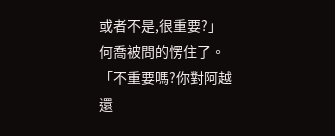或者不是,很重要?」
何喬被問的愣住了。
「不重要嗎?你對阿越還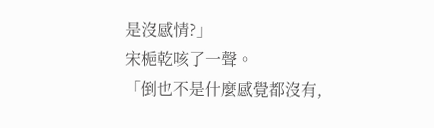是沒感情?」
宋梔乾咳了一聲。
「倒也不是什麼感覺都沒有,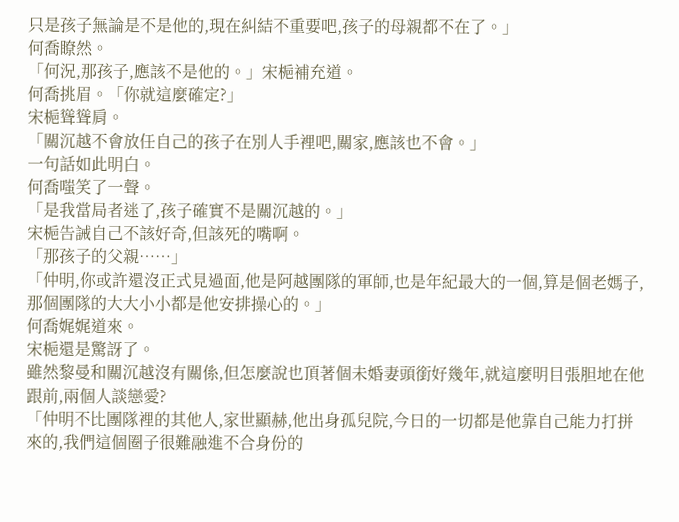只是孩子無論是不是他的,現在糾結不重要吧,孩子的母親都不在了。」
何喬瞭然。
「何況,那孩子,應該不是他的。」宋梔補充道。
何喬挑眉。「你就這麼確定?」
宋梔聳聳肩。
「關沉越不會放任自己的孩子在別人手裡吧,關家,應該也不會。」
一句話如此明白。
何喬嗤笑了一聲。
「是我當局者迷了,孩子確實不是關沉越的。」
宋梔告誡自己不該好奇,但該死的嘴啊。
「那孩子的父親……」
「仲明,你或許還沒正式見過面,他是阿越團隊的軍師,也是年紀最大的一個,算是個老媽子,那個團隊的大大小小都是他安排操心的。」
何喬娓娓道來。
宋梔還是驚訝了。
雖然黎曼和關沉越沒有關係,但怎麼說也頂著個未婚妻頭銜好幾年,就這麼明目張胆地在他跟前,兩個人談戀愛?
「仲明不比團隊裡的其他人,家世顯赫,他出身孤兒院,今日的一切都是他靠自己能力打拼來的,我們這個圈子很難融進不合身份的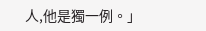人,他是獨一例。」